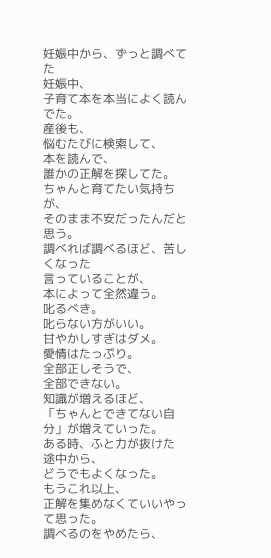妊娠中から、ずっと調べてた
妊娠中、
子育て本を本当によく読んでた。
産後も、
悩むたびに検索して、
本を読んで、
誰かの正解を探してた。
ちゃんと育てたい気持ちが、
そのまま不安だったんだと思う。
調べれば調べるほど、苦しくなった
言っていることが、
本によって全然違う。
叱るべき。
叱らない方がいい。
甘やかしすぎはダメ。
愛情はたっぷり。
全部正しそうで、
全部できない。
知識が増えるほど、
「ちゃんとできてない自分」が増えていった。
ある時、ふと力が抜けた
途中から、
どうでもよくなった。
もうこれ以上、
正解を集めなくていいやって思った。
調べるのをやめたら、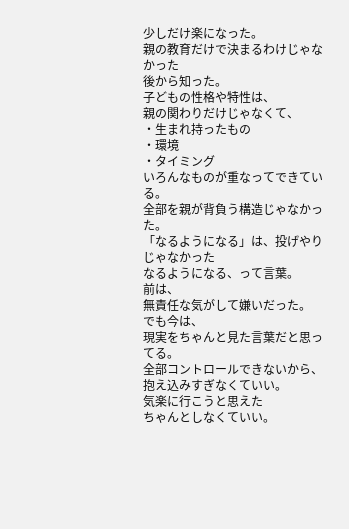少しだけ楽になった。
親の教育だけで決まるわけじゃなかった
後から知った。
子どもの性格や特性は、
親の関わりだけじゃなくて、
・生まれ持ったもの
・環境
・タイミング
いろんなものが重なってできている。
全部を親が背負う構造じゃなかった。
「なるようになる」は、投げやりじゃなかった
なるようになる、って言葉。
前は、
無責任な気がして嫌いだった。
でも今は、
現実をちゃんと見た言葉だと思ってる。
全部コントロールできないから、
抱え込みすぎなくていい。
気楽に行こうと思えた
ちゃんとしなくていい。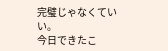完璧じゃなくていい。
今日できたこ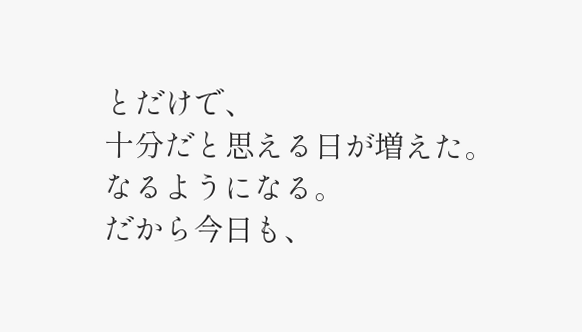とだけで、
十分だと思える日が増えた。
なるようになる。
だから今日も、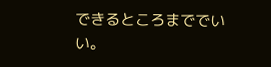できるところまででいい。